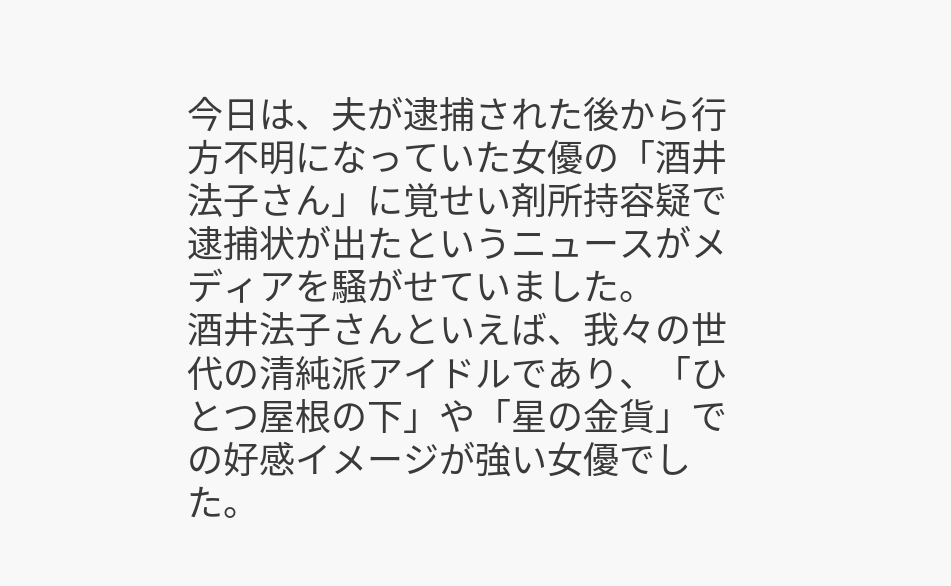今日は、夫が逮捕された後から行方不明になっていた女優の「酒井法子さん」に覚せい剤所持容疑で逮捕状が出たというニュースがメディアを騒がせていました。
酒井法子さんといえば、我々の世代の清純派アイドルであり、「ひとつ屋根の下」や「星の金貨」での好感イメージが強い女優でした。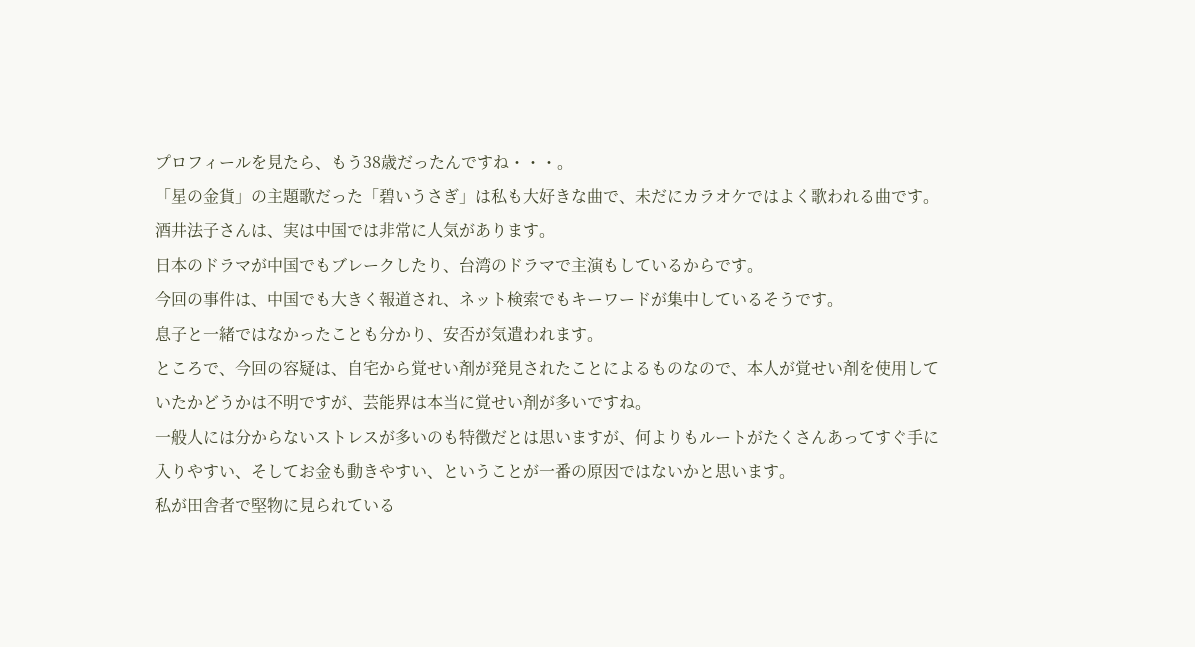プロフィールを見たら、もう38歳だったんですね・・・。
「星の金貨」の主題歌だった「碧いうさぎ」は私も大好きな曲で、未だにカラオケではよく歌われる曲です。
酒井法子さんは、実は中国では非常に人気があります。
日本のドラマが中国でもブレークしたり、台湾のドラマで主演もしているからです。
今回の事件は、中国でも大きく報道され、ネット検索でもキーワードが集中しているそうです。
息子と一緒ではなかったことも分かり、安否が気遣われます。
ところで、今回の容疑は、自宅から覚せい剤が発見されたことによるものなので、本人が覚せい剤を使用していたかどうかは不明ですが、芸能界は本当に覚せい剤が多いですね。
一般人には分からないストレスが多いのも特徴だとは思いますが、何よりもルートがたくさんあってすぐ手に入りやすい、そしてお金も動きやすい、ということが一番の原因ではないかと思います。
私が田舎者で堅物に見られている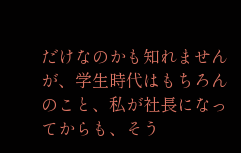だけなのかも知れませんが、学生時代はもちろんのこと、私が社長になってからも、そう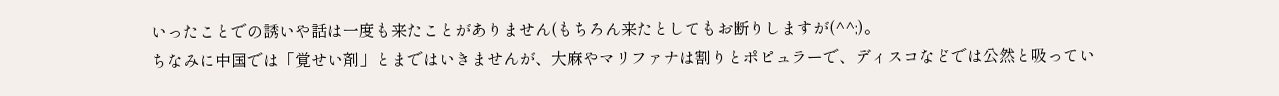いったことでの誘いや話は一度も来たことがありません(もちろん来たとしてもお断りしますが(^^;)。
ちなみに中国では「覚せい剤」とまではいきませんが、大麻やマリファナは割りとポピュラーで、ディスコなどでは公然と吸ってい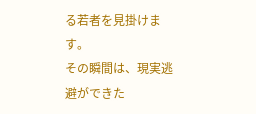る若者を見掛けます。
その瞬間は、現実逃避ができた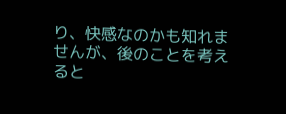り、快感なのかも知れませんが、後のことを考えると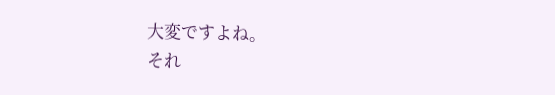大変ですよね。
それ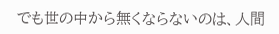でも世の中から無くならないのは、人間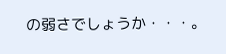の弱さでしょうか・・・。